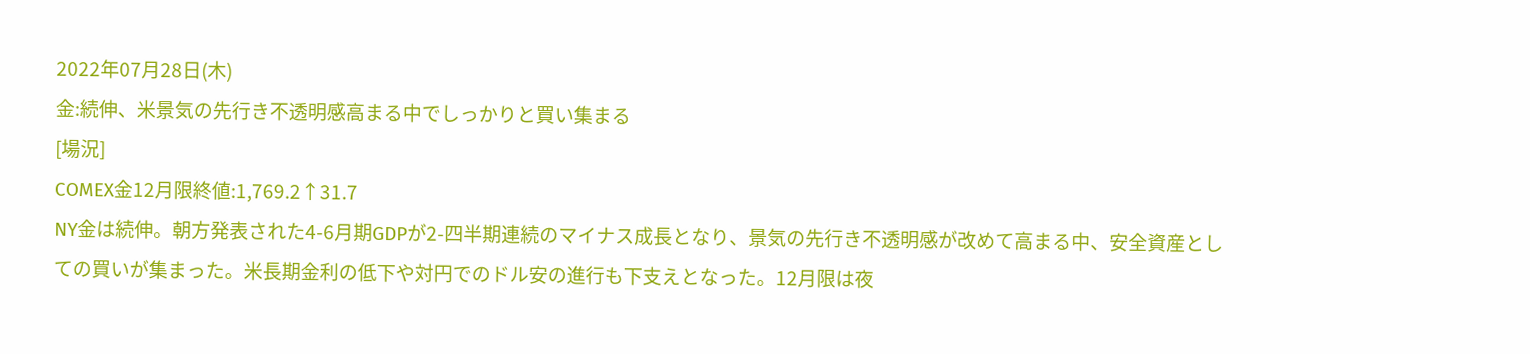2022年07月28日(木)
金:続伸、米景気の先行き不透明感高まる中でしっかりと買い集まる
[場況]
COMEX金12月限終値:1,769.2↑31.7
NY金は続伸。朝方発表された4-6月期GDPが2-四半期連続のマイナス成長となり、景気の先行き不透明感が改めて高まる中、安全資産としての買いが集まった。米長期金利の低下や対円でのドル安の進行も下支えとなった。12月限は夜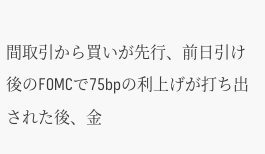間取引から買いが先行、前日引け後のFOMCで75bpの利上げが打ち出された後、金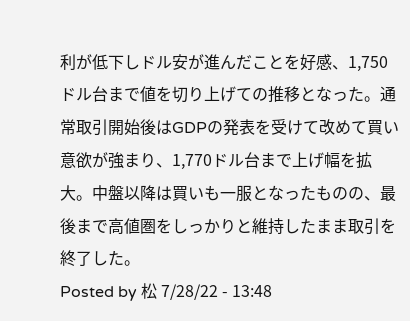利が低下しドル安が進んだことを好感、1,750ドル台まで値を切り上げての推移となった。通常取引開始後はGDPの発表を受けて改めて買い意欲が強まり、1,770ドル台まで上げ幅を拡大。中盤以降は買いも一服となったものの、最後まで高値圏をしっかりと維持したまま取引を終了した。
Posted by 松 7/28/22 - 13:48